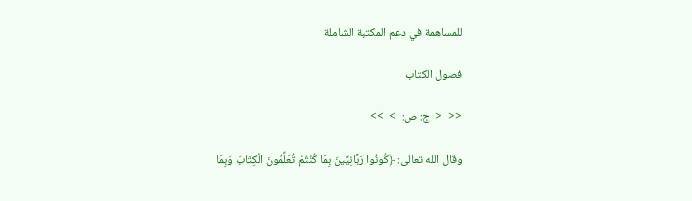للمساهمة في دعم المكتبة الشاملة

فصول الكتاب

<<  <  ج: ص:  >  >>

وقال الله تعالى: ﴿كُونُوا رَبَّانِيِّينَ بِمَا كُنْتُمْ تُعَلِّمُونَ الْكِتَابَ وَبِمَا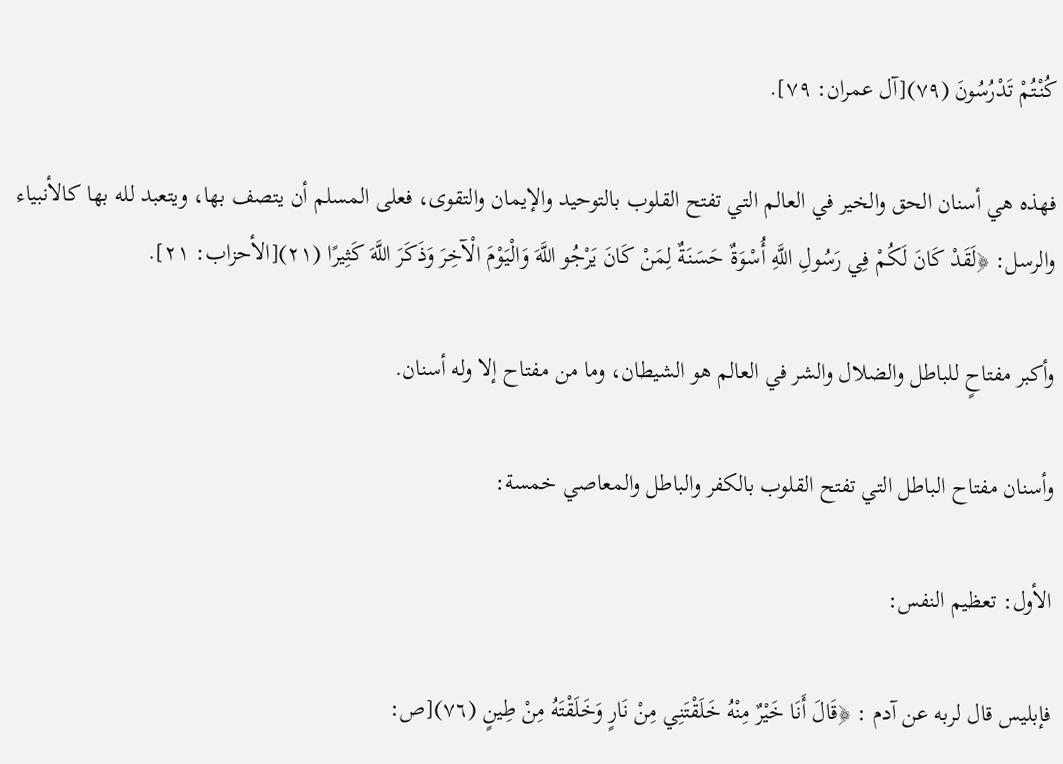كُنْتُمْ تَدْرُسُونَ (٧٩)[آل عمران: ٧٩].

فهذه هي أسنان الحق والخير في العالم التي تفتح القلوب بالتوحيد والإيمان والتقوى، فعلى المسلم أن يتصف بها، ويتعبد لله بها كالأنبياء والرسل: ﴿لَقَدْ كَانَ لَكُمْ فِي رَسُولِ اللَّهِ أُسْوَةٌ حَسَنَةٌ لِمَنْ كَانَ يَرْجُو اللَّهَ وَالْيَوْمَ الْآخِرَ وَذَكَرَ اللَّهَ كَثِيرًا (٢١)[الأحزاب: ٢١].

وأكبر مفتاحٍ للباطل والضلال والشر في العالم هو الشيطان، وما من مفتاح إلا وله أسنان.

وأسنان مفتاح الباطل التي تفتح القلوب بالكفر والباطل والمعاصي خمسة:

الأول: تعظيم النفس:

فإبليس قال لربه عن آدم : ﴿قَالَ أَنَا خَيْرٌ مِنْهُ خَلَقْتَنِي مِنْ نَارٍ وَخَلَقْتَهُ مِنْ طِينٍ (٧٦)[ص: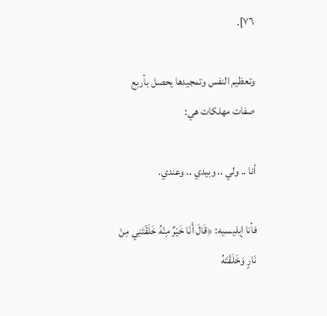٧٦].

وتعظيم النفس وتمجيدها يحصل بأربع صفات مهلكات هي:

أنا .. ولي .. وبيدي .. وعندي.

فأنا إبليسيه: ﴿قَالَ أَنَا خَيْرٌ مِنْهُ خَلَقْتَنِي مِنْ نَارٍ وَخَلَقْتَهُ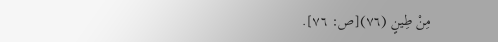مِنْ طِينٍ (٧٦)[ص: ٧٦].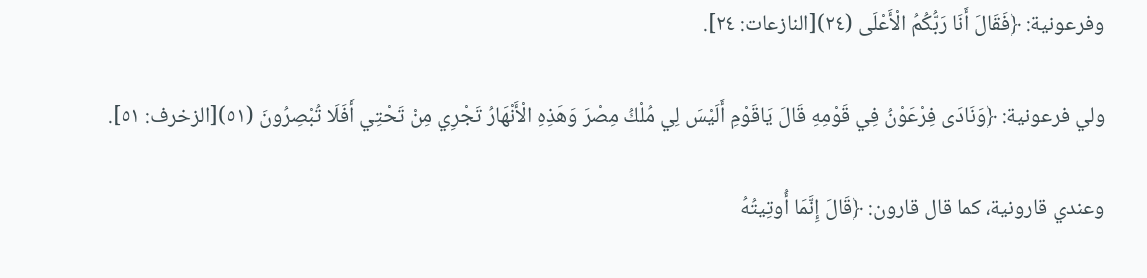وفرعونية: ﴿فَقَالَ أَنَا رَبُّكُمُ الْأَعْلَى (٢٤)[النازعات: ٢٤].

ولي فرعونية: ﴿وَنَادَى فِرْعَوْنُ فِي قَوْمِهِ قَالَ يَاقَوْمِ أَلَيْسَ لِي مُلْكُ مِصْرَ وَهَذِهِ الْأَنْهَارُ تَجْرِي مِنْ تَحْتِي أَفَلَا تُبْصِرُونَ (٥١)[الزخرف: ٥١].

وعندي قارونية، كما قال قارون: ﴿قَالَ إِنَّمَا أُوتِيتُهُ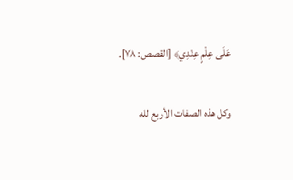عَلَى عِلْمٍ عِنْدِي﴾ [القصص: ٧٨].

وكل هذه الصفات الأربع لله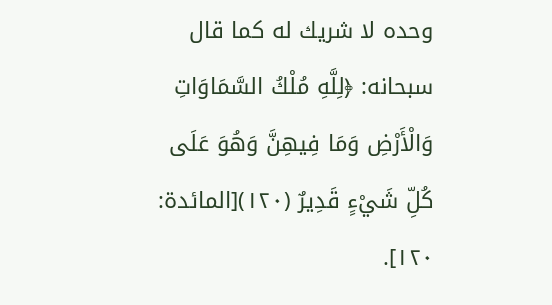وحده لا شريك له كما قال سبحانه: ﴿لِلَّهِ مُلْكُ السَّمَاوَاتِ وَالْأَرْضِ وَمَا فِيهِنَّ وَهُوَ عَلَى كُلِّ شَيْءٍ قَدِيرٌ (١٢٠)[المائدة: ١٢٠].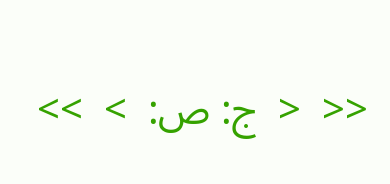<<  <  ج: ص:  >  >>